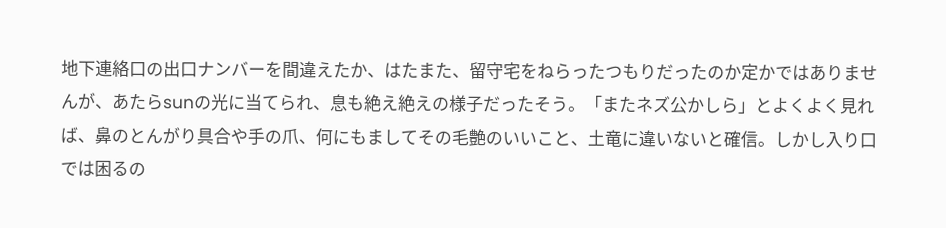地下連絡口の出口ナンバーを間違えたか、はたまた、留守宅をねらったつもりだったのか定かではありませんが、あたらsunの光に当てられ、息も絶え絶えの様子だったそう。「またネズ公かしら」とよくよく見れば、鼻のとんがり具合や手の爪、何にもましてその毛艶のいいこと、土竜に違いないと確信。しかし入り口では困るの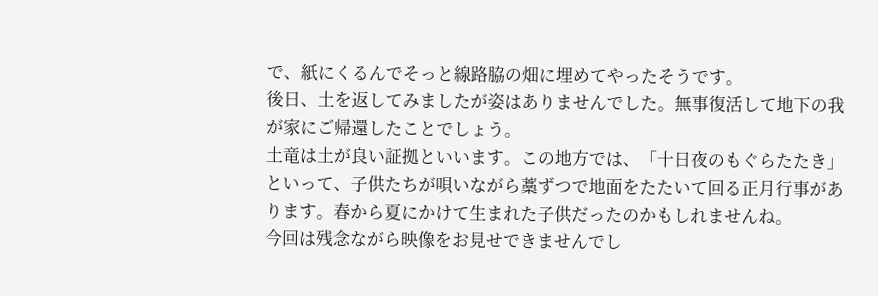で、紙にくるんでそっと線路脇の畑に埋めてやったそうです。
後日、土を返してみましたが姿はありませんでした。無事復活して地下の我が家にご帰還したことでしょう。
土竜は土が良い証拠といいます。この地方では、「十日夜のもぐらたたき」といって、子供たちが唄いながら藁ずつで地面をたたいて回る正月行事があります。春から夏にかけて生まれた子供だったのかもしれませんね。
今回は残念ながら映像をお見せできませんでし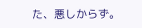た、悪しからず。